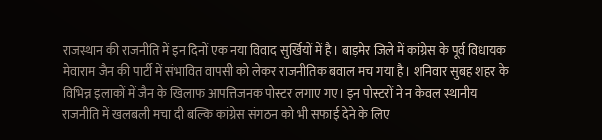राजस्थान की राजनीति में इन दिनों एक नया विवाद सुर्खियों में है। बाड़मेर जिले में कांग्रेस के पूर्व विधायक मेवाराम जैन की पार्टी में संभावित वापसी को लेकर राजनीतिक बवाल मच गया है। शनिवार सुबह शहर के विभिन्न इलाकों में जैन के खिलाफ आपत्तिजनक पोस्टर लगाए गए। इन पोस्टरों ने न केवल स्थानीय राजनीति में खलबली मचा दी बल्कि कांग्रेस संगठन को भी सफाई देने के लिए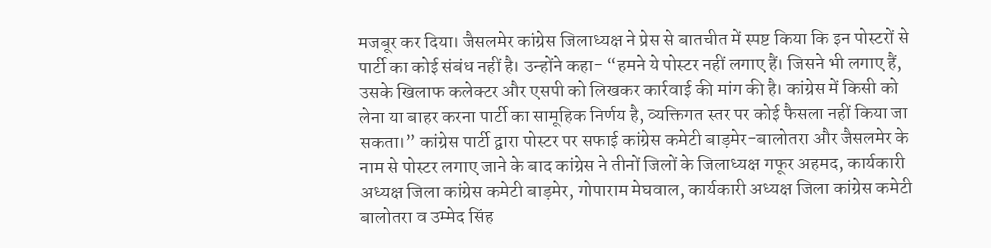मजबूर कर दिया। जैसलमेर कांग्रेस जिलाध्यक्ष ने प्रेस से बातचीत में स्पष्ट किया कि इन पोस्टरों से पार्टी का कोई संबंध नहीं है। उन्होंने कहा- “हमने ये पोस्टर नहीं लगाए हैं। जिसने भी लगाए हैं, उसके खिलाफ कलेक्टर और एसपी को लिखकर कार्रवाई की मांग की है। कांग्रेस में किसी को लेना या बाहर करना पार्टी का सामूहिक निर्णय है, व्यक्तिगत स्तर पर कोई फैसला नहीं किया जा सकता।” कांग्रेस पार्टी द्वारा पोस्टर पर सफाई कांग्रेस कमेटी बाड़मेर-बालोतरा और जैसलमेर के नाम से पोस्टर लगाए जाने के बाद कांग्रेस ने तीनों जिलों के जिलाध्यक्ष गफूर अहमद, कार्यकारी अध्यक्ष जिला कांग्रेस कमेटी बाड़मेर, गोपाराम मेघवाल, कार्यकारी अध्यक्ष जिला कांग्रेस कमेटी बालोतरा व उम्मेद सिंह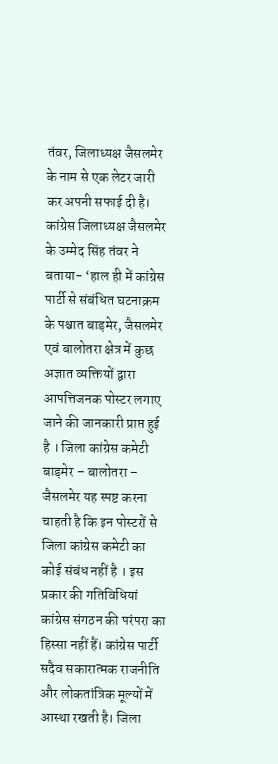तंवर, जिलाध्यक्ष जैसलमेर के नाम से एक लेटर जारी कर अपनी सफाई दी है। कांग्रेस जिलाध्यक्ष जैसलमेर के उम्मेद सिंह तंवर ने बताया- ‘हाल ही में कांग्रेस पार्टी से संबंधित घटनाक्रम के पश्चात बाड़मेर, जैसलमेर एवं बालोतरा क्षेत्र में कुछ अज्ञात व्यक्तियों द्वारा आपत्तिजनक पोस्टर लगाए जाने की जानकारी प्राप्त हुई है । जिला कांग्रेस कमेटी बाड़मेर – बालोतरा – जैसलमेर यह स्पष्ट करना चाहती है कि इन पोस्टरों से जिला कांग्रेस कमेटी का कोई संबंध नहीं है । इस प्रकार की गतिविधियां कांग्रेस संगठन की परंपरा का हिस्सा नहीं हैं। कांग्रेस पार्टी सदैव सकारात्मक राजनीति और लोकतांत्रिक मूल्यों में आस्था रखती है। जिला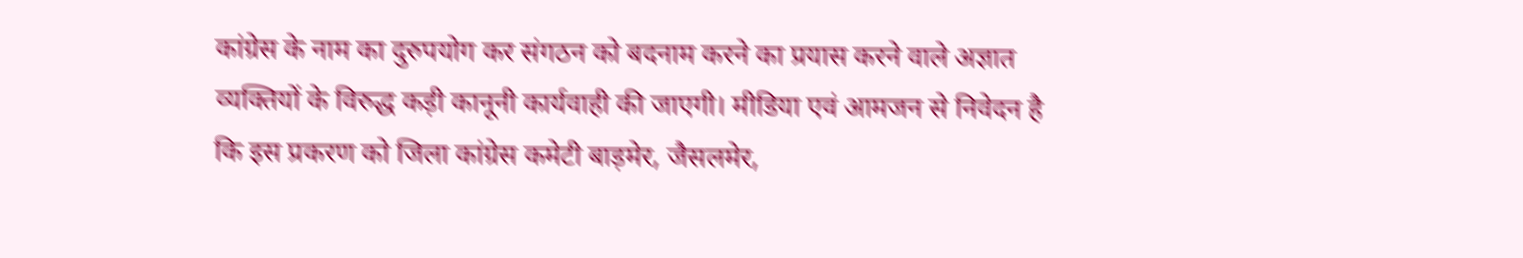कांग्रेस के नाम का दुरुपयोग कर संगठन को बदनाम करने का प्रयास करने वाले अज्ञात व्यक्तियों के विरुद्ध कड़ी कानूनी कार्यवाही की जाएगी। मीडिया एवं आमजन से निवेदन है कि इस प्रकरण को जिला कांग्रेस कमेटी बाड़मेर, जैसलमेर,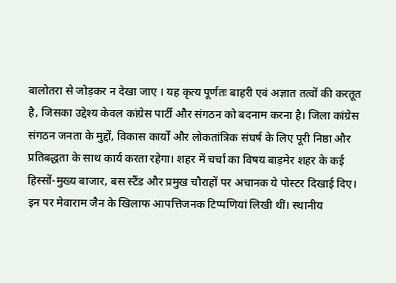बालोतरा से जोड़कर न देखा जाए । यह कृत्य पूर्णतः बाहरी एवं अज्ञात तत्वों की करतूत है, जिसका उद्देश्य केवल कांग्रेस पार्टी और संगठन को बदनाम करना है। जिला कांग्रेस संगठन जनता के मुद्दों, विकास कार्यों और लोकतांत्रिक संघर्ष के लिए पूरी निष्ठा और प्रतिबद्धता के साथ कार्य करता रहेगा। शहर में चर्चा का विषय बाड़मेर शहर के कई हिस्सों-मुख्य बाजार, बस स्टैंड और प्रमुख चौराहों पर अचानक ये पोस्टर दिखाई दिए। इन पर मेवाराम जैन के खिलाफ आपत्तिजनक टिप्पणियां लिखी थीं। स्थानीय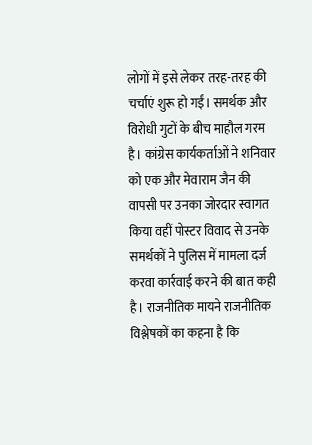लोगों में इसे लेकर तरह-तरह की चर्चाएं शुरू हो गईं। समर्थक और विरोधी गुटों के बीच माहौल गरम है। कांग्रेस कार्यकर्ताओं ने शनिवार को एक और मेवाराम जैन की वापसी पर उनका जोरदार स्वागत किया वहीं पोस्टर विवाद से उनके समर्थकों ने पुलिस में मामला दर्ज करवा कार्रवाई करने की बात कही है। राजनीतिक मायने राजनीतिक विश्लेषकों का कहना है कि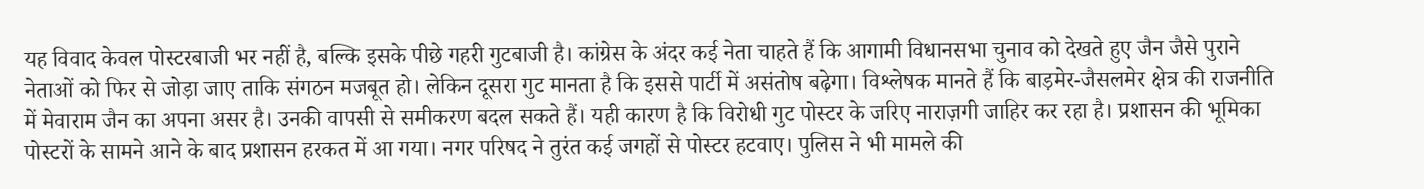यह विवाद केवल पोस्टरबाजी भर नहीं है, बल्कि इसके पीछे गहरी गुटबाजी है। कांग्रेस के अंदर कई नेता चाहते हैं कि आगामी विधानसभा चुनाव को देखते हुए जैन जैसे पुराने नेताओं को फिर से जोड़ा जाए ताकि संगठन मजबूत हो। लेकिन दूसरा गुट मानता है कि इससे पार्टी में असंतोष बढ़ेगा। विश्लेषक मानते हैं कि बाड़मेर-जैसलमेर क्षेत्र की राजनीति में मेवाराम जैन का अपना असर है। उनकी वापसी से समीकरण बदल सकते हैं। यही कारण है कि विरोधी गुट पोस्टर के जरिए नाराज़गी जाहिर कर रहा है। प्रशासन की भूमिका पोस्टरों के सामने आने के बाद प्रशासन हरकत में आ गया। नगर परिषद ने तुरंत कई जगहों से पोस्टर हटवाए। पुलिस ने भी मामले की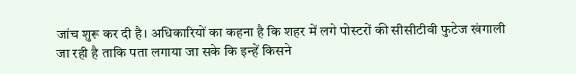जांच शुरू कर दी है। अधिकारियों का कहना है कि शहर में लगे पोस्टरों की सीसीटीवी फुटेज खंगाली जा रही है ताकि पता लगाया जा सके कि इन्हें किसने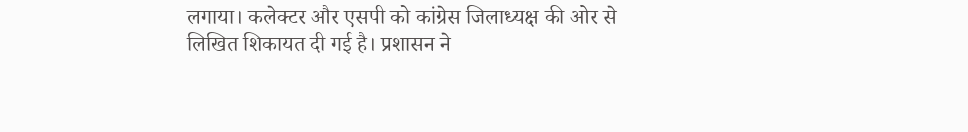लगाया। कलेक्टर और एसपी को कांग्रेस जिलाध्यक्ष की ओर से लिखित शिकायत दी गई है। प्रशासन ने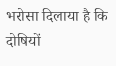भरोसा दिलाया है कि दोषियों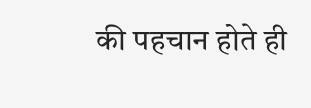की पहचान होते ही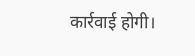कार्रवाई होगी।